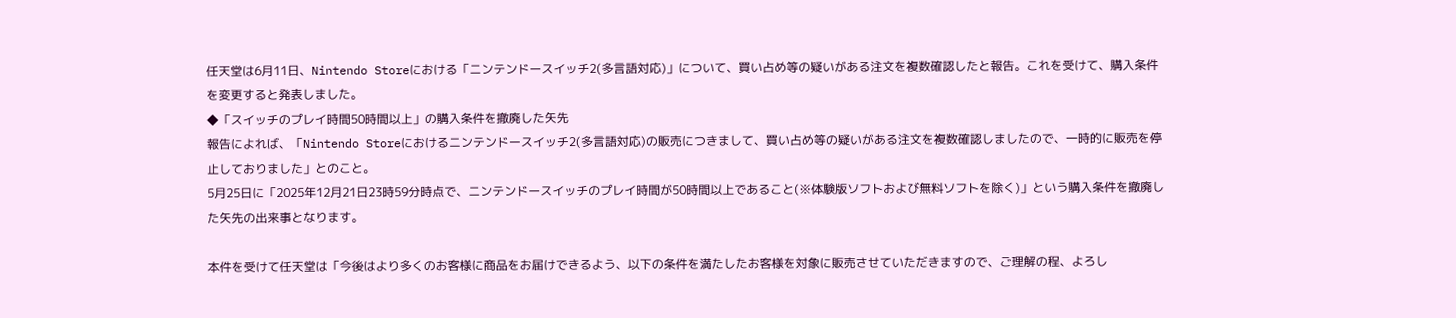任天堂は6月11日、Nintendo Storeにおける「ニンテンドースイッチ2(多言語対応)」について、買い占め等の疑いがある注文を複数確認したと報告。これを受けて、購入条件を変更すると発表しました。
◆「スイッチのプレイ時間50時間以上」の購入条件を撤廃した矢先
報告によれば、「Nintendo Storeにおけるニンテンドースイッチ2(多言語対応)の販売につきまして、買い占め等の疑いがある注文を複数確認しましたので、一時的に販売を停止しておりました」とのこと。
5月25日に「2025年12月21日23時59分時点で、ニンテンドースイッチのプレイ時間が50時間以上であること(※体験版ソフトおよび無料ソフトを除く)」という購入条件を撤廃した矢先の出来事となります。

本件を受けて任天堂は「今後はより多くのお客様に商品をお届けできるよう、以下の条件を満たしたお客様を対象に販売させていただきますので、ご理解の程、よろし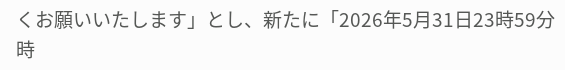くお願いいたします」とし、新たに「2026年5月31日23時59分時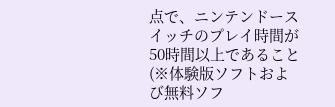点で、ニンテンドースイッチのプレイ時間が50時間以上であること(※体験版ソフトおよび無料ソフ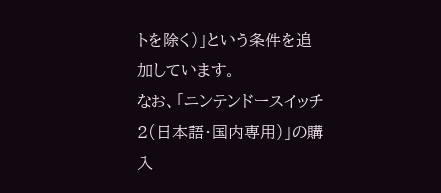トを除く)」という条件を追加しています。
なお、「ニンテンドースイッチ2(日本語・国内専用)」の購入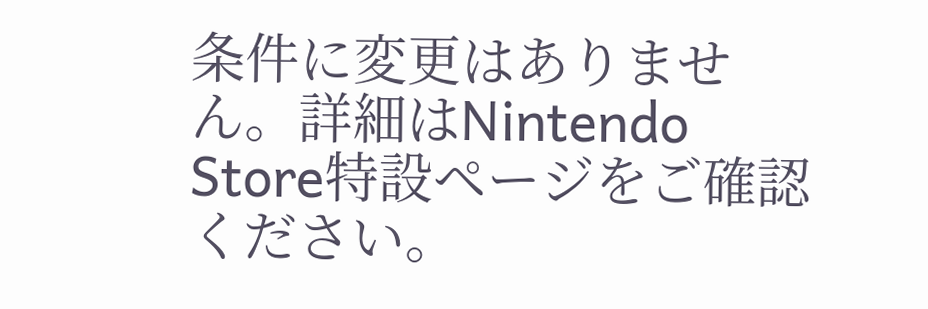条件に変更はありません。詳細はNintendo Store特設ページをご確認ください。